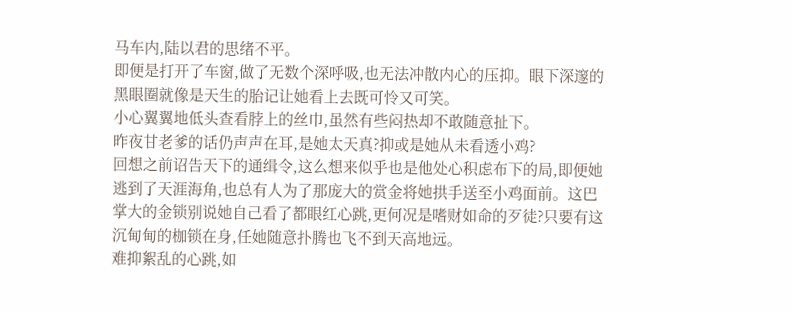马车内,陆以君的思绪不平。
即便是打开了车窗,做了无数个深呼吸,也无法冲散内心的压抑。眼下深邃的黑眼圈就像是天生的胎记让她看上去既可怜又可笑。
小心翼翼地低头查看脖上的丝巾,虽然有些闷热却不敢随意扯下。
昨夜甘老爹的话仍声声在耳,是她太天真?抑或是她从未看透小鸡?
回想之前诏告天下的通缉令,这么想来似乎也是他处心积虑布下的局,即便她逃到了天涯海角,也总有人为了那庞大的赏金将她拱手送至小鸡面前。这巴掌大的金锁别说她自己看了都眼红心跳,更何况是嗜财如命的歹徒?只要有这沉甸甸的枷锁在身,任她随意扑腾也飞不到天高地远。
难抑絮乱的心跳,如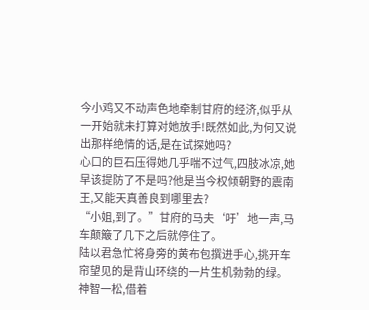今小鸡又不动声色地牵制甘府的经济,似乎从一开始就未打算对她放手!既然如此,为何又说出那样绝情的话,是在试探她吗?
心口的巨石压得她几乎喘不过气,四肢冰凉,她早该提防了不是吗?他是当今权倾朝野的震南王,又能天真善良到哪里去?
“小姐,到了。”甘府的马夫‘吁’地一声,马车颠簸了几下之后就停住了。
陆以君急忙将身旁的黄布包撰进手心,挑开车帘望见的是背山环绕的一片生机勃勃的绿。
神智一松,借着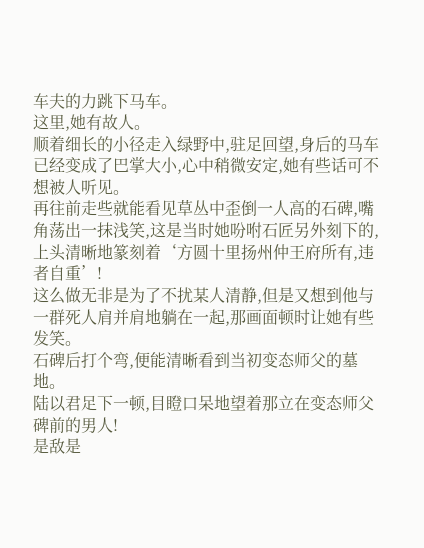车夫的力跳下马车。
这里,她有故人。
顺着细长的小径走入绿野中,驻足回望,身后的马车已经变成了巴掌大小,心中稍微安定,她有些话可不想被人听见。
再往前走些就能看见草丛中歪倒一人高的石碑,嘴角荡出一抹浅笑,这是当时她吩咐石匠另外刻下的,上头清晰地篆刻着‘方圆十里扬州仲王府所有,违者自重’!
这么做无非是为了不扰某人清静,但是又想到他与一群死人肩并肩地躺在一起,那画面顿时让她有些发笑。
石碑后打个弯,便能清晰看到当初变态师父的墓地。
陆以君足下一顿,目瞪口呆地望着那立在变态师父碑前的男人!
是敌是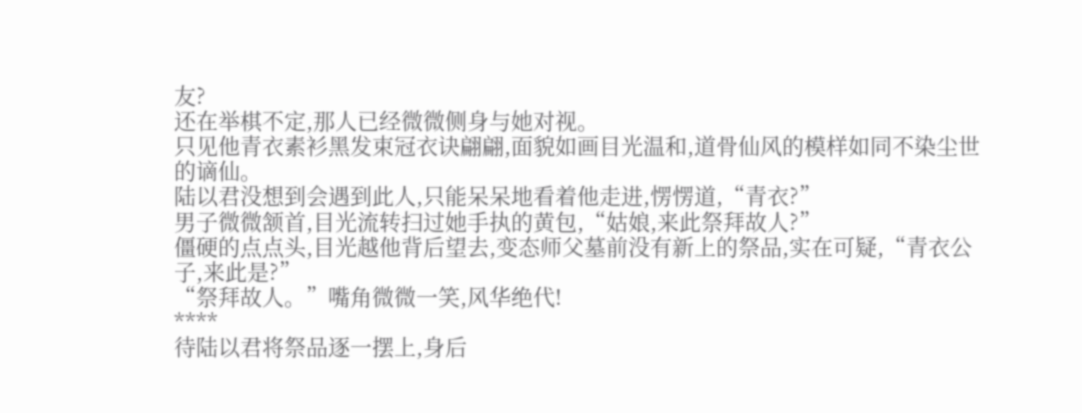友?
还在举棋不定,那人已经微微侧身与她对视。
只见他青衣素衫黑发束冠衣诀翩翩,面貌如画目光温和,道骨仙风的模样如同不染尘世的谪仙。
陆以君没想到会遇到此人,只能呆呆地看着他走进,愣愣道,“青衣?”
男子微微颔首,目光流转扫过她手执的黄包,“姑娘,来此祭拜故人?”
僵硬的点点头,目光越他背后望去,变态师父墓前没有新上的祭品,实在可疑,“青衣公子,来此是?”
“祭拜故人。”嘴角微微一笑,风华绝代!
****
待陆以君将祭品逐一摆上,身后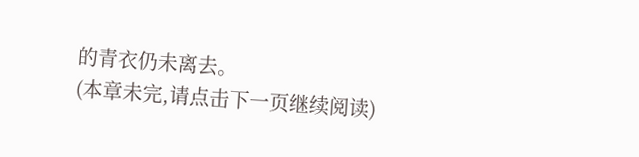的青衣仍未离去。
(本章未完,请点击下一页继续阅读)